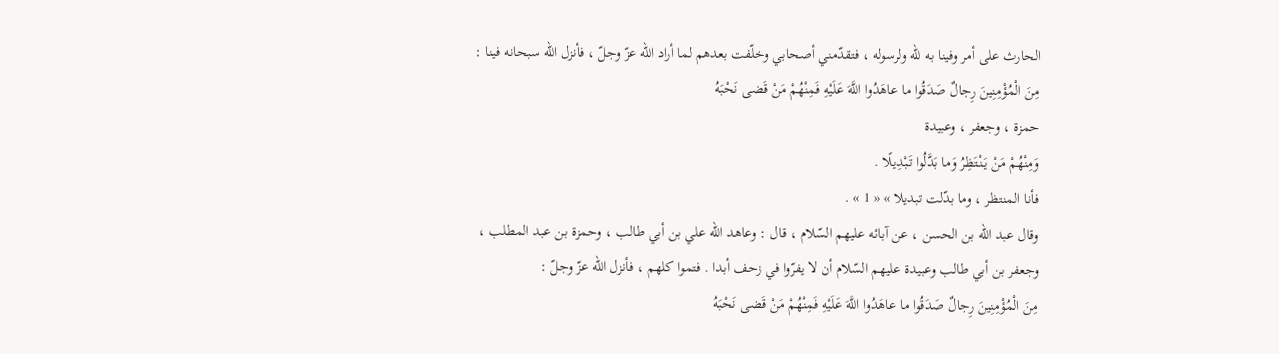الحارث على أمر وفينا به للّه ولرسوله ، فتقدّمني أصحابي وخلّفت بعدهم لما أراد اللّه عزّ وجلّ ، فأنزل اللّه سبحانه فينا :
مِنَ الْمُؤْمِنِينَ رِجالٌ صَدَقُوا ما عاهَدُوا اللَّهَ عَلَيْهِ فَمِنْهُمْ مَنْ قَضى نَحْبَهُ
حمزة ، وجعفر ، وعبيدة
وَمِنْهُمْ مَنْ يَنْتَظِرُ وَما بَدَّلُوا تَبْدِيلًا .
فأنا المنتظر ، وما بدّلت تبديلا » « 1 » .
وقال عبد اللّه بن الحسن ، عن آبائه عليهم السّلام ، قال : وعاهد اللّه علي بن أبي طالب ، وحمزة بن عبد المطلب ، وجعفر بن أبي طالب وعبيدة عليهم السّلام أن لا يفرّوا في زحف أبدا . فتموا كلهم ، فأنزل اللّه عزّ وجلّ :
مِنَ الْمُؤْمِنِينَ رِجالٌ صَدَقُوا ما عاهَدُوا اللَّهَ عَلَيْهِ فَمِنْهُمْ مَنْ قَضى نَحْبَهُ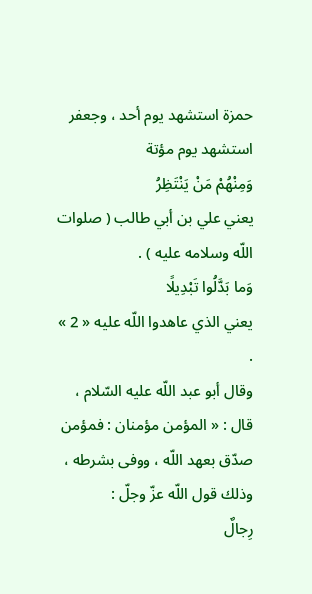حمزة استشهد يوم أحد ، وجعفر استشهد يوم مؤتة
وَمِنْهُمْ مَنْ يَنْتَظِرُ
يعني علي بن أبي طالب ( صلوات اللّه وسلامه عليه ) .
وَما بَدَّلُوا تَبْدِيلًا
يعني الذي عاهدوا اللّه عليه « 2 » .
وقال أبو عبد اللّه عليه السّلام ، قال : « المؤمن مؤمنان : فمؤمن صدّق بعهد اللّه ، ووفى بشرطه ، وذلك قول اللّه عزّ وجلّ :
رِجالٌ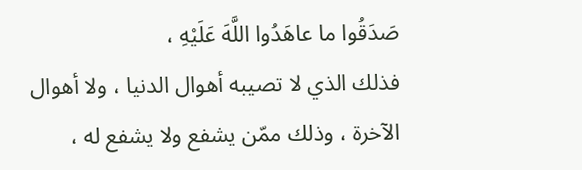صَدَقُوا ما عاهَدُوا اللَّهَ عَلَيْهِ ،
فذلك الذي لا تصيبه أهوال الدنيا ، ولا أهوال الآخرة ، وذلك ممّن يشفع ولا يشفع له ،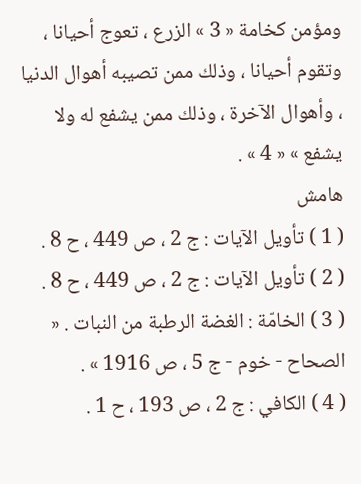ومؤمن كخامة « 3 » الزرع ، تعوج أحيانا ، وتقوم أحيانا ، وذلك ممن تصيبه أهوال الدنيا ، وأهوال الآخرة ، وذلك ممن يشفع له ولا يشفع » « 4 » .
هامش
( 1 ) تأويل الآيات : ج 2 ، ص 449 ، ح 8 .
( 2 ) تأويل الآيات : ج 2 ، ص 449 ، ح 8 .
( 3 ) الخامّة : الغضة الرطبة من النبات . « الصحاح - خوم - ج 5 ، ص 1916 » .
( 4 ) الكافي : ج 2 ، ص 193 ، ح 1 .